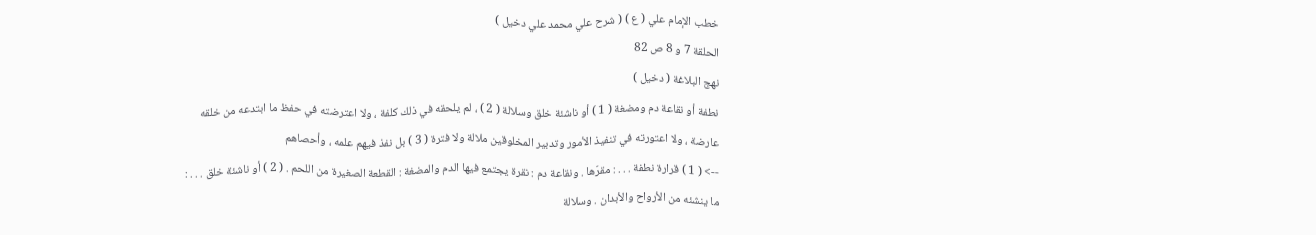خطب الإمام علي ( ع ) ( شرح علي محمد علي دخيل )
الحلقة 7 و 8 ص 82
نهج البلاغة ( دخيل )
نطفة أو نقاعة دم ومضغة ( 1 ) أو ناشئة خلق وسلالة ( 2 ) ، لم يلحقه في ذلك كلفة ، ولا اعترضته في حفظ ما ابتدعه من خلقه عارضة ، ولا اعتورته في تنفيذ الأمور وتدبير المخلوقين ملالة ولا فترة ( 3 ) بل نفذ فيهم علمه ، وأحصاهم
--> ( 1 ) قرارة نطفة . . . : مقرّها . ونقاعة دم : نقرة يجتمع فيها الدم والمضغة : القطعة الصغيرة من اللحم . ( 2 ) أو ناشئة خلق . . . : ما ينشئه من الأرواح والأبدان . وسلالة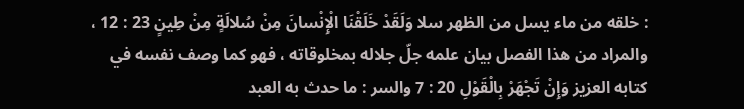: خلقه من ماء يسل من الظهر سلا وَلَقَدْ خَلَقْنَا الْإِنْسانَ مِنْ سُلالَةٍ مِنْ طِينٍ 23 : 12 ، والمراد من هذا الفصل بيان علمه جلّ جلاله بمخلوقاته ، فهو كما وصف نفسه في كتابه العزيز وَإِنْ تَجْهَرْ بِالْقَوْلِ 20 : 7 والسر : ما حدث به العبد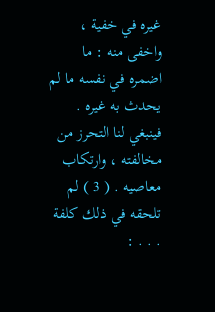غيره في خفية ، واخفى منه : ما اضمره في نفسه ما لم يحدث به غيره . فينبغي لنا التحرز من مخالفته ، وارتكاب معاصيه . ( 3 ) لم تلحقه في ذلك كلفة . . . :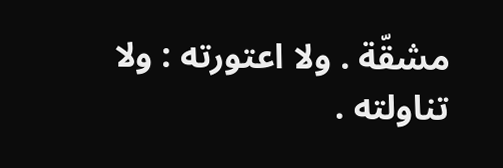مشقّة . ولا اعتورته : ولا تناولته .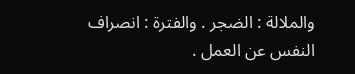والملالة : الضجر . والفترة : انصراف النفس عن العمل .